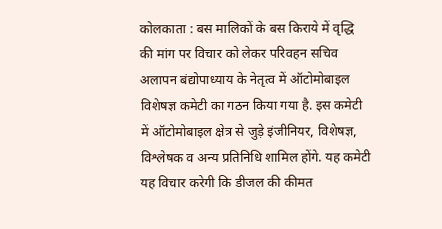कोलकाता : बस मालिकों के बस किराये में वृद्धि की मांग पर विचार को लेकर परिवहन सचिव अलापन बंद्योपाध्याय के नेतृत्व में ऑटोमोबाइल विशेषज्ञ कमेटी का गठन किया गया है. इस कमेटी में ऑटोमोबाइल क्षेत्र से जुड़े इंजीनियर, विशेषज्ञ, विश्लेषक व अन्य प्रतिनिधि शामिल होंगे. यह कमेटी यह विचार करेगी कि डीजल की कीमत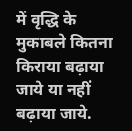में वृद्धि के मुकाबले कितना किराया बढ़ाया जाये या नहीं बढ़ाया जाये.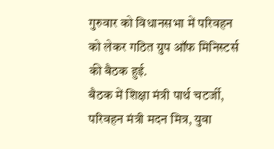गुरुवार को विधानसभा में परिवहन को लेकर गठित ग्रुप ऑफ मिनिस्टर्स की बैठक हुई.
बैठक में शिक्षा मंत्री पार्थ चटर्जी, परिवहन मंत्री मदन मित्र, युवा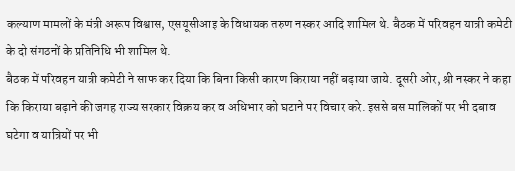कल्याण मामलों के मंत्री अरूप विश्वास, एसयूसीआइ के विधायक तरुण नस्कर आदि शामिल थे. बैठक में परिवहन यात्री कमेटी के दो संगठनों के प्रतिनिधि भी शामिल थे.
बैठक में परिवहन यात्री कमेटी ने साफ कर दिया कि बिना किसी कारण किराया नहीं बढ़ाया जाये. दूसरी ओर, श्री नस्कर ने कहा कि किराया बढ़ाने की जगह राज्य सरकार विक्रय कर व अधिभार को घटाने पर विचार करे. इससे बस मालिकों पर भी दबाव घटेगा व यात्रियों पर भी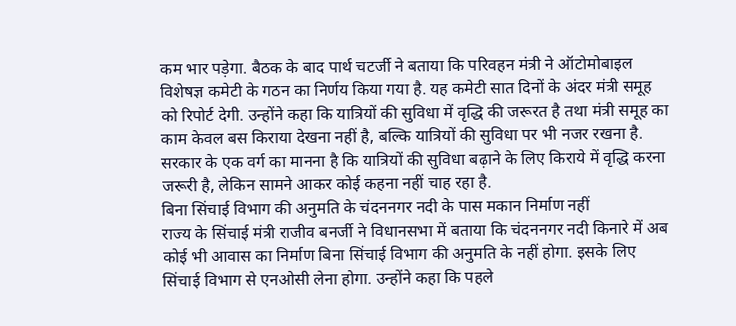कम भार पड़ेगा. बैठक के बाद पार्थ चटर्जी ने बताया कि परिवहन मंत्री ने ऑटोमोबाइल विशेषज्ञ कमेटी के गठन का निर्णय किया गया है. यह कमेटी सात दिनों के अंदर मंत्री समूह को रिपोर्ट देगी. उन्होंने कहा कि यात्रियों की सुविधा में वृद्धि की जरूरत है तथा मंत्री समूह का काम केवल बस किराया देखना नहीं है, बल्कि यात्रियों की सुविधा पर भी नजर रखना है. सरकार के एक वर्ग का मानना है कि यात्रियों की सुविधा बढ़ाने के लिए किराये में वृद्धि करना जरूरी है, लेकिन सामने आकर कोई कहना नहीं चाह रहा है.
बिना सिंचाई विभाग की अनुमति के चंदननगर नदी के पास मकान निर्माण नहीं
राज्य के सिंचाई मंत्री राजीव बनर्जी ने विधानसभा में बताया कि चंदननगर नदी किनारे में अब कोई भी आवास का निर्माण बिना सिंचाई विभाग की अनुमति के नहीं होगा. इसके लिए सिंचाई विभाग से एनओसी लेना होगा. उन्होंने कहा कि पहले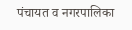पंचायत व नगरपालिका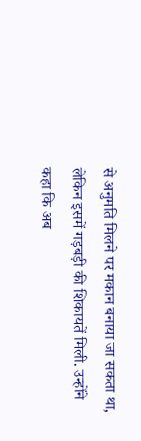से अनुमति मिलने पर मकान बनाया जा सकता था, लेकिन इसमें गड़बड़ी की शिकायतें मिली. उन्होंने कहा कि अब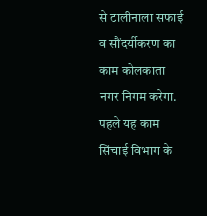से टालीनाला सफाई व सौंदर्यीकरण का काम कोलकाता नगर निगम करेगा. पहले यह काम सिंचाई विभाग के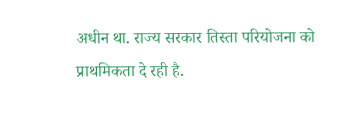अधीन था. राज्य सरकार तिस्ता परियोजना को प्राथमिकता दे रही है.